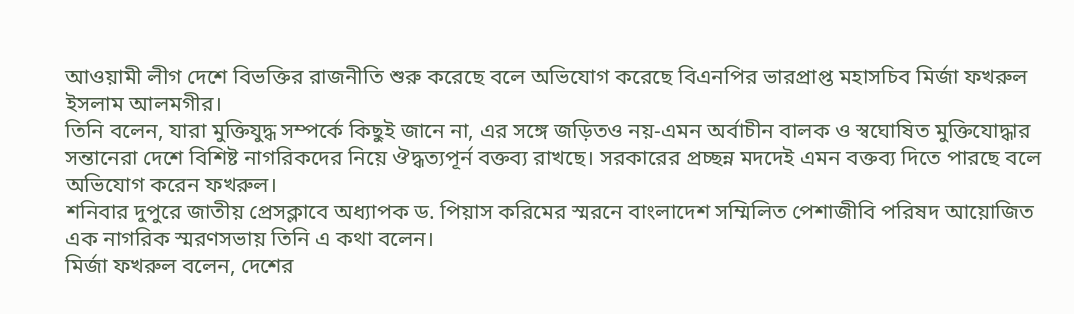আওয়ামী লীগ দেশে বিভক্তির রাজনীতি শুরু করেছে বলে অভিযোগ করেছে বিএনপির ভারপ্রাপ্ত মহাসচিব মির্জা ফখরুল ইসলাম আলমগীর।
তিনি বলেন, যারা মুক্তিযুদ্ধ সম্পর্কে কিছুই জানে না, এর সঙ্গে জড়িতও নয়-এমন অর্বাচীন বালক ও স্বঘোষিত মুক্তিযোদ্ধার সন্তানেরা দেশে বিশিষ্ট নাগরিকদের নিয়ে ঔদ্ধত্যপূর্ন বক্তব্য রাখছে। সরকারের প্রচ্ছন্ন মদদেই এমন বক্তব্য দিতে পারছে বলে অভিযোগ করেন ফখরুল।
শনিবার দুপুরে জাতীয় প্রেসক্লাবে অধ্যাপক ড. পিয়াস করিমের স্মরনে বাংলাদেশ সম্মিলিত পেশাজীবি পরিষদ আয়োজিত এক নাগরিক স্মরণসভায় তিনি এ কথা বলেন।
মির্জা ফখরুল বলেন, দেশের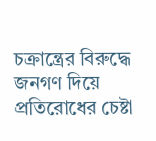চক্রান্ত্রের বিরুদ্ধে জনগণ দিয়ে প্রতিরোধের চেষ্টা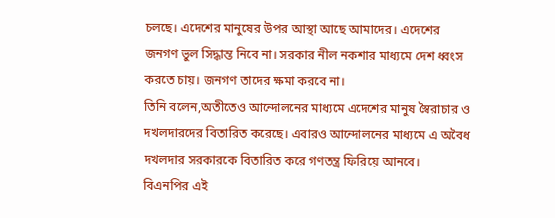চলছে। এদেশের মানুষের উপর আস্থা আছে আমাদের। এদেশের জনগণ ভুল সিদ্ধান্ত নিবে না। সরকার নীল নকশার মাধ্যমে দেশ ধ্বংস করতে চায়। জনগণ তাদের ক্ষমা করবে না।
তিনি বলেন,অতীতেও আন্দোলনের মাধ্যমে এদেশের মানুষ স্বৈরাচার ও দখলদারদের বিতারিত করেছে। এবারও আন্দোলনের মাধ্যমে এ অবৈধ দখলদার সরকারকে বিতারিত করে গণতন্ত্র ফিরিয়ে আনবে।
বিএনপির এই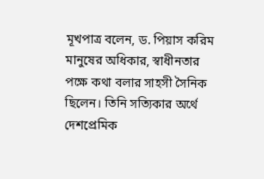মূখপাত্র বলেন, ড. পিয়াস করিম মানুষের অধিকার, স্বাধীনতার পক্ষে কথা বলার সাহসী সৈনিক ছিলেন। তিনি সত্যিকার অর্থে দেশপ্রেমিক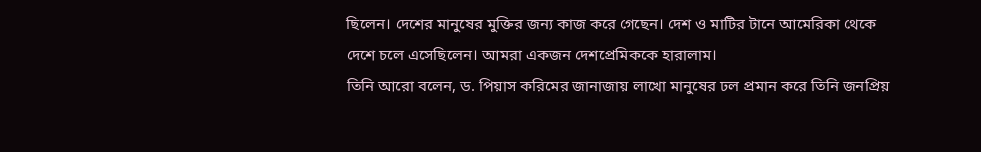ছিলেন। দেশের মানুষের মুক্তির জন্য কাজ করে গেছেন। দেশ ও মাটির টানে আমেরিকা থেকে দেশে চলে এসেছিলেন। আমরা একজন দেশপ্রেমিককে হারালাম।
তিনি আরো বলেন, ড. পিয়াস করিমের জানাজায় লাখো মানুষের ঢল প্রমান করে তিনি জনপ্রিয়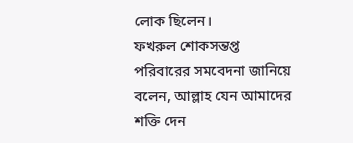লোক ছিলেন।
ফখরুল শোকসন্তপ্ত পরিবারের সমবেদনা জানিয়ে বলেন, আল্লাহ যেন আমাদের শক্তি দেন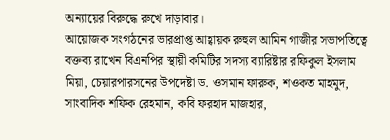অন্যায়ের বিরুদ্ধে রুখে দাড়াবার।
আয়োজক সংগঠনের ভারপ্রাপ্ত আহ্বায়ক রুহুল আমিন গাজীর সভাপতিত্বে বক্তব্য রাখেন বিএনপির স্থায়ী কমিটির সদস্য ব্যারিষ্টার রফিকুল ইসলাম মিয়া, চেয়ারপারসনের উপদেষ্টা ড. ওসমান ফারুক, শওকত মাহমুদ, সাংবাদিক শফিক রেহমান, কবি ফরহাদ মাজহার,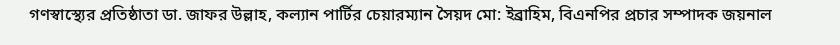গণস্বাস্থ্যের প্রতিষ্ঠাতা ডা. জাফর উল্লাহ, কল্যান পার্টির চেয়ারম্যান সৈয়দ মো: ইব্রাহিম, বিএনপির প্রচার সম্পাদক জয়নাল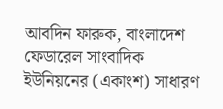আবদিন ফারুক, বাংলাদেশ ফেডারেল সাংবাদিক ইউনিয়নের (একাংশ) সাধারণ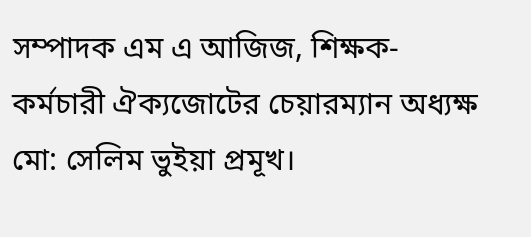সম্পাদক এম এ আজিজ, শিক্ষক-কর্মচারী ঐক্যজোটের চেয়ারম্যান অধ্যক্ষ মো: সেলিম ভুইয়া প্রমূখ।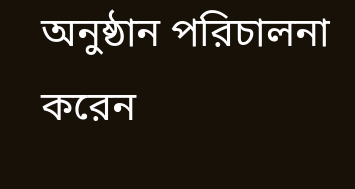অনুষ্ঠান পরিচালনা করেন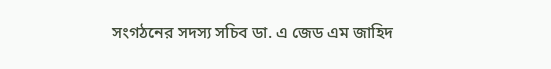সংগঠনের সদস্য সচিব ডা. এ জেড এম জাহিদ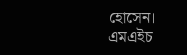হোসেন।
এমএইচ